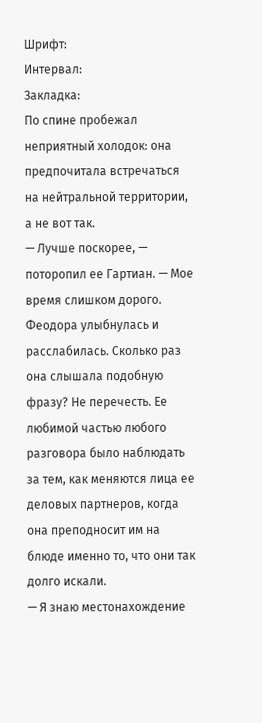Шрифт:
Интервал:
Закладка:
По спине пробежал неприятный холодок: она предпочитала встречаться на нейтральной территории, а не вот так.
— Лучше поскорее, — поторопил ее Гартиан. — Мое время слишком дорого.
Феодора улыбнулась и расслабилась. Сколько раз она слышала подобную фразу? Не перечесть. Ее любимой частью любого разговора было наблюдать за тем, как меняются лица ее деловых партнеров, когда она преподносит им на блюде именно то, что они так долго искали.
— Я знаю местонахождение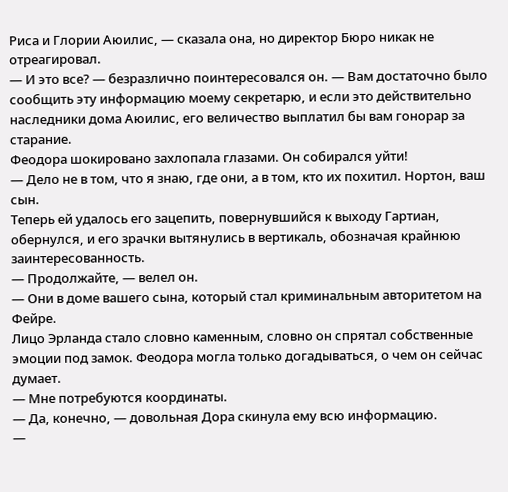Риса и Глории Аюилис, — сказала она, но директор Бюро никак не отреагировал.
— И это все? — безразлично поинтересовался он. — Вам достаточно было сообщить эту информацию моему секретарю, и если это действительно наследники дома Аюилис, его величество выплатил бы вам гонорар за старание.
Феодора шокировано захлопала глазами. Он собирался уйти!
— Дело не в том, что я знаю, где они, а в том, кто их похитил. Нортон, ваш сын.
Теперь ей удалось его зацепить, повернувшийся к выходу Гартиан, обернулся, и его зрачки вытянулись в вертикаль, обозначая крайнюю заинтересованность.
— Продолжайте, — велел он.
— Они в доме вашего сына, который стал криминальным авторитетом на Фейре.
Лицо Эрланда стало словно каменным, словно он спрятал собственные эмоции под замок. Феодора могла только догадываться, о чем он сейчас думает.
— Мне потребуются координаты.
— Да, конечно, — довольная Дора скинула ему всю информацию.
—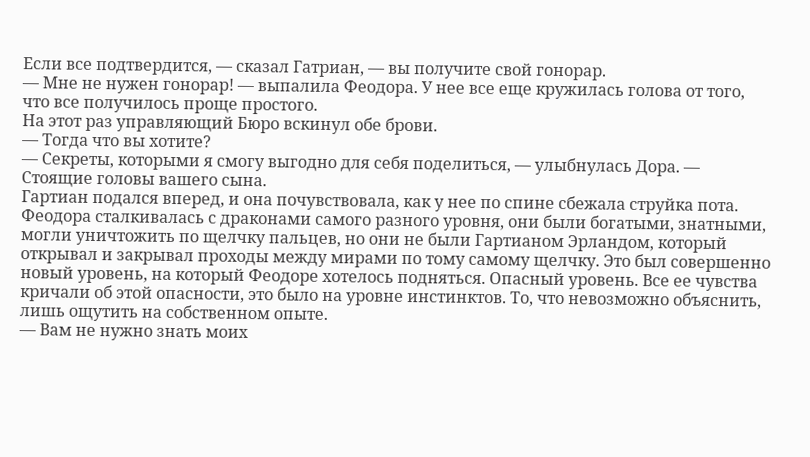Если все подтвердится, — сказал Гатриан, — вы получите свой гонорар.
— Мне не нужен гонорар! — выпалила Феодора. У нее все еще кружилась голова от того, что все получилось проще простого.
На этот раз управляющий Бюро вскинул обе брови.
— Тогда что вы хотите?
— Секреты, которыми я смогу выгодно для себя поделиться, — улыбнулась Дора. — Стоящие головы вашего сына.
Гартиан подался вперед, и она почувствовала, как у нее по спине сбежала струйка пота. Феодора сталкивалась с драконами самого разного уровня, они были богатыми, знатными, могли уничтожить по щелчку пальцев, но они не были Гартианом Эрландом, который открывал и закрывал проходы между мирами по тому самому щелчку. Это был совершенно новый уровень, на который Феодоре хотелось подняться. Опасный уровень. Все ее чувства кричали об этой опасности, это было на уровне инстинктов. То, что невозможно объяснить, лишь ощутить на собственном опыте.
— Вам не нужно знать моих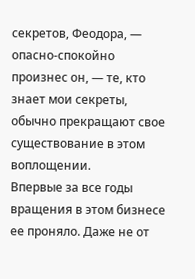секретов, Феодора, — опасно-спокойно произнес он, — те, кто знает мои секреты, обычно прекращают свое существование в этом воплощении.
Впервые за все годы вращения в этом бизнесе ее проняло. Даже не от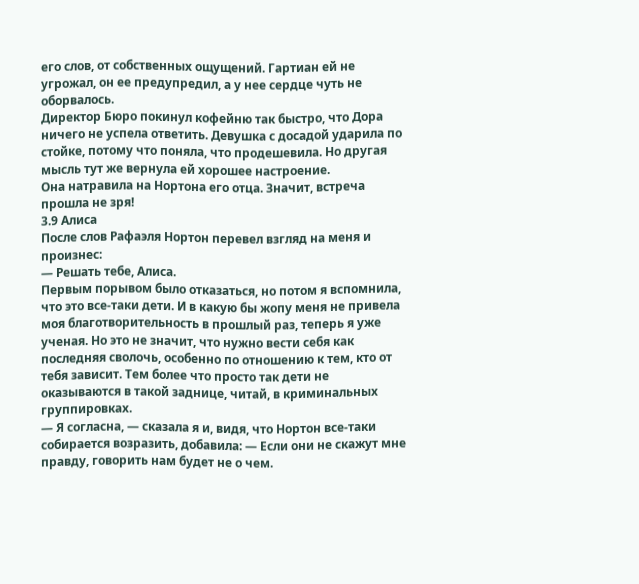его слов, от собственных ощущений. Гартиан ей не угрожал, он ее предупредил, а у нее сердце чуть не оборвалось.
Директор Бюро покинул кофейню так быстро, что Дора ничего не успела ответить. Девушка с досадой ударила по стойке, потому что поняла, что продешевила. Но другая мысль тут же вернула ей хорошее настроение.
Она натравила на Нортона его отца. Значит, встреча прошла не зря!
3.9 Алиса
После слов Рафаэля Нортон перевел взгляд на меня и произнес:
— Решать тебе, Алиса.
Первым порывом было отказаться, но потом я вспомнила, что это все-таки дети. И в какую бы жопу меня не привела моя благотворительность в прошлый раз, теперь я уже ученая. Но это не значит, что нужно вести себя как последняя сволочь, особенно по отношению к тем, кто от тебя зависит. Тем более что просто так дети не оказываются в такой заднице, читай, в криминальных группировках.
— Я согласна, — сказала я и, видя, что Нортон все-таки собирается возразить, добавила: — Если они не скажут мне правду, говорить нам будет не о чем.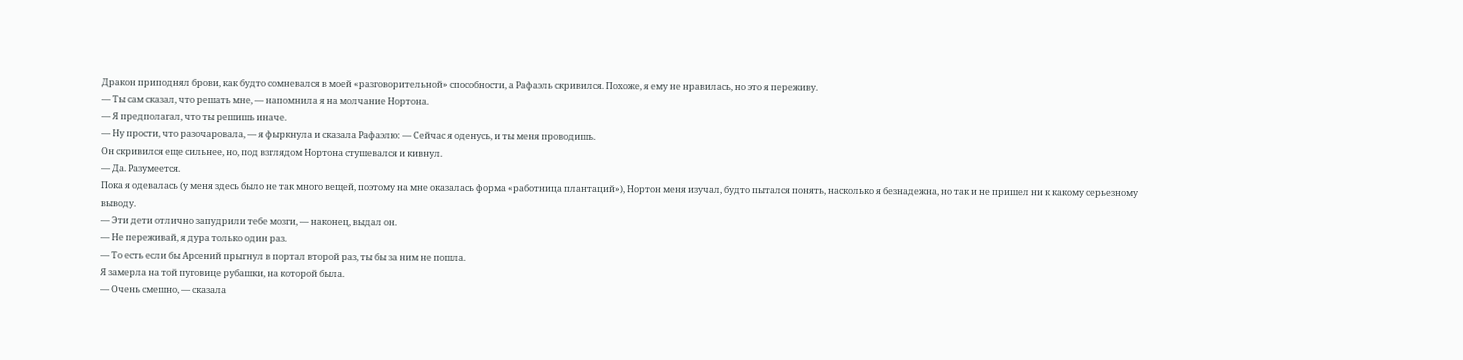Дракон приподнял брови, как будто сомневался в моей «разговорительной» способности, а Рафаэль скривился. Похоже, я ему не нравилась, но это я переживу.
— Ты сам сказал, что решать мне, — напомнила я на молчание Нортона.
— Я предполагал, что ты решишь иначе.
— Ну прости, что разочаровала, — я фыркнула и сказала Рафаэлю: — Сейчас я оденусь, и ты меня проводишь.
Он скривился еще сильнее, но, под взглядом Нортона стушевался и кивнул.
— Да. Разумеется.
Пока я одевалась (у меня здесь было не так много вещей, поэтому на мне оказалась форма «работница плантаций»), Нортон меня изучал, будто пытался понять, насколько я безнадежна, но так и не пришел ни к какому серьезному выводу.
— Эти дети отлично запудрили тебе мозги, — наконец, выдал он.
— Не переживай, я дура только один раз.
— То есть если бы Арсений прыгнул в портал второй раз, ты бы за ним не пошла.
Я замерла на той пуговице рубашки, на которой была.
— Очень смешно, — сказала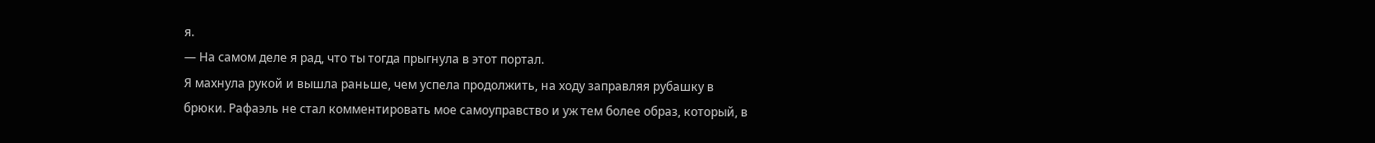я.
— На самом деле я рад, что ты тогда прыгнула в этот портал.
Я махнула рукой и вышла раньше, чем успела продолжить, на ходу заправляя рубашку в брюки. Рафаэль не стал комментировать мое самоуправство и уж тем более образ, который, в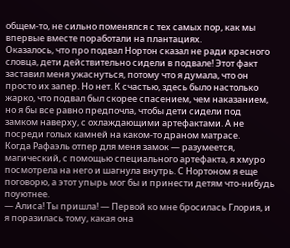общем-то, не сильно поменялся с тех самых пор, как мы впервые вместе поработали на плантациях.
Оказалось, что про подвал Нортон сказал не ради красного словца, дети действительно сидели в подвале! Этот факт заставил меня ужаснуться, потому что я думала, что он просто их запер. Но нет. К счастью, здесь было настолько жарко, что подвал был скорее спасением, чем наказанием, но я бы все равно предпочла, чтобы дети сидели под замком наверху, с охлаждающими артефактами. А не посреди голых камней на каком-то драном матрасе.
Когда Рафаэль отпер для меня замок — разумеется, магический, с помощью специального артефакта, я хмуро посмотрела на него и шагнула внутрь. С Нортоном я еще поговорю, а этот упырь мог бы и принести детям что-нибудь поуютнее.
— Алиса! Ты пришла! — Первой ко мне бросилась Глория, и я поразилась тому, какая она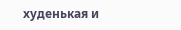худенькая и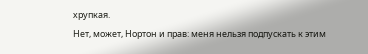хрупкая.
Нет, может, Нортон и прав: меня нельзя подпускать к этим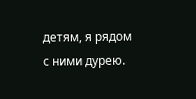детям, я рядом с ними дурею.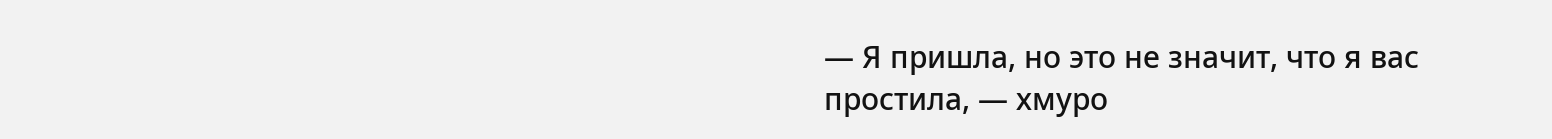— Я пришла, но это не значит, что я вас простила, — хмуро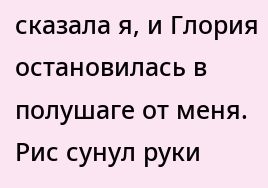сказала я, и Глория остановилась в полушаге от меня. Рис сунул руки